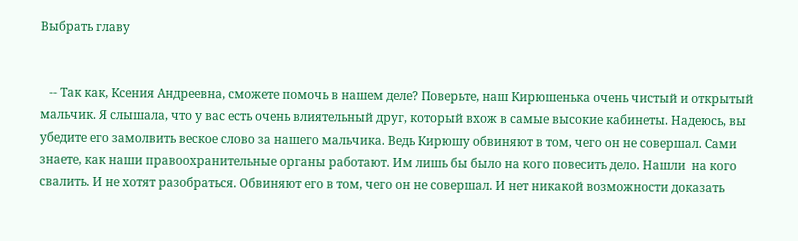Выбрать главу


   -- Так как, Ксения Андреевна, сможете помочь в нашем деле? Поверьте, наш Кирюшенька очень чистый и открытый мальчик. Я слышала, что у вас есть очень влиятельный друг, который вхож в самые высокие кабинеты. Надеюсь, вы убедите его замолвить веское слово за нашего мальчика. Ведь Кирюшу обвиняют в том, чего он не совершал. Сами знаете, как наши правоохранительные органы работают. Им лишь бы было на кого повесить дело. Нашли  на кого свалить. И не хотят разобраться. Обвиняют его в том, чего он не совершал. И нет никакой возможности доказать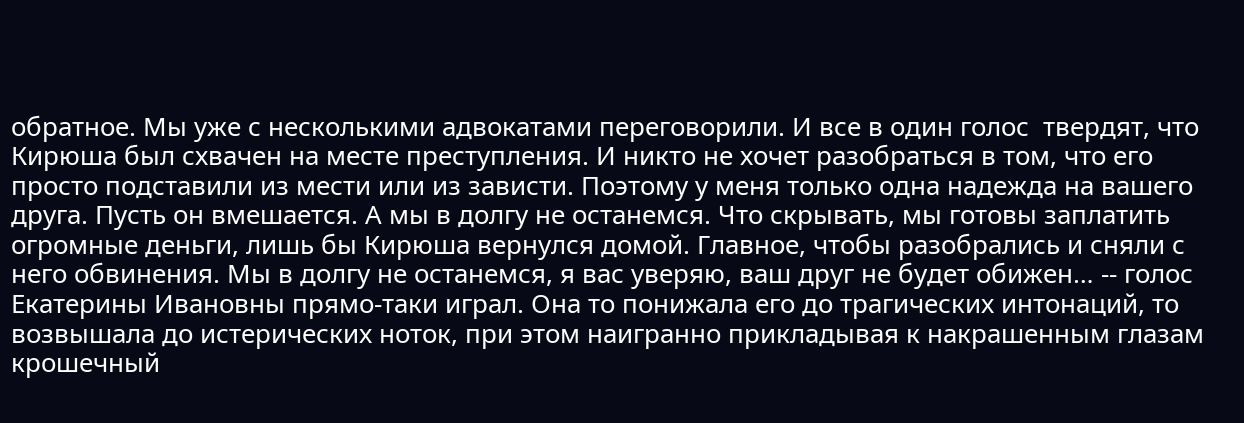обратное. Мы уже с несколькими адвокатами переговорили. И все в один голос  твердят, что Кирюша был схвачен на месте преступления. И никто не хочет разобраться в том, что его просто подставили из мести или из зависти. Поэтому у меня только одна надежда на вашего друга. Пусть он вмешается. А мы в долгу не останемся. Что скрывать, мы готовы заплатить огромные деньги, лишь бы Кирюша вернулся домой. Главное, чтобы разобрались и сняли с него обвинения. Мы в долгу не останемся, я вас уверяю, ваш друг не будет обижен… -- голос Екатерины Ивановны прямо-таки играл. Она то понижала его до трагических интонаций, то возвышала до истерических ноток, при этом наигранно прикладывая к накрашенным глазам крошечный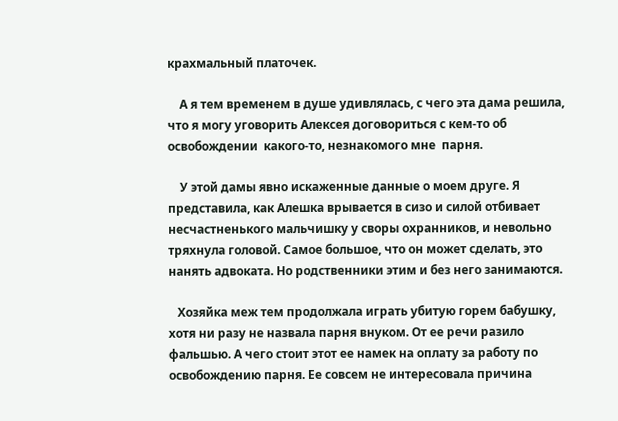крахмальный платочек.

    А я тем временем в душе удивлялась, с чего эта дама решила, что я могу уговорить Алексея договориться с кем-то об освобождении  какого-то, незнакомого мне  парня.

    У этой дамы явно искаженные данные о моем друге. Я представила, как Алешка врывается в сизо и силой отбивает несчастненького мальчишку у своры охранников, и невольно тряхнула головой. Самое большое, что он может сделать, это нанять адвоката. Но родственники этим и без него занимаются.

   Хозяйка меж тем продолжала играть убитую горем бабушку, хотя ни разу не назвала парня внуком. От ее речи разило фальшью. А чего стоит этот ее намек на оплату за работу по освобождению парня. Ее совсем не интересовала причина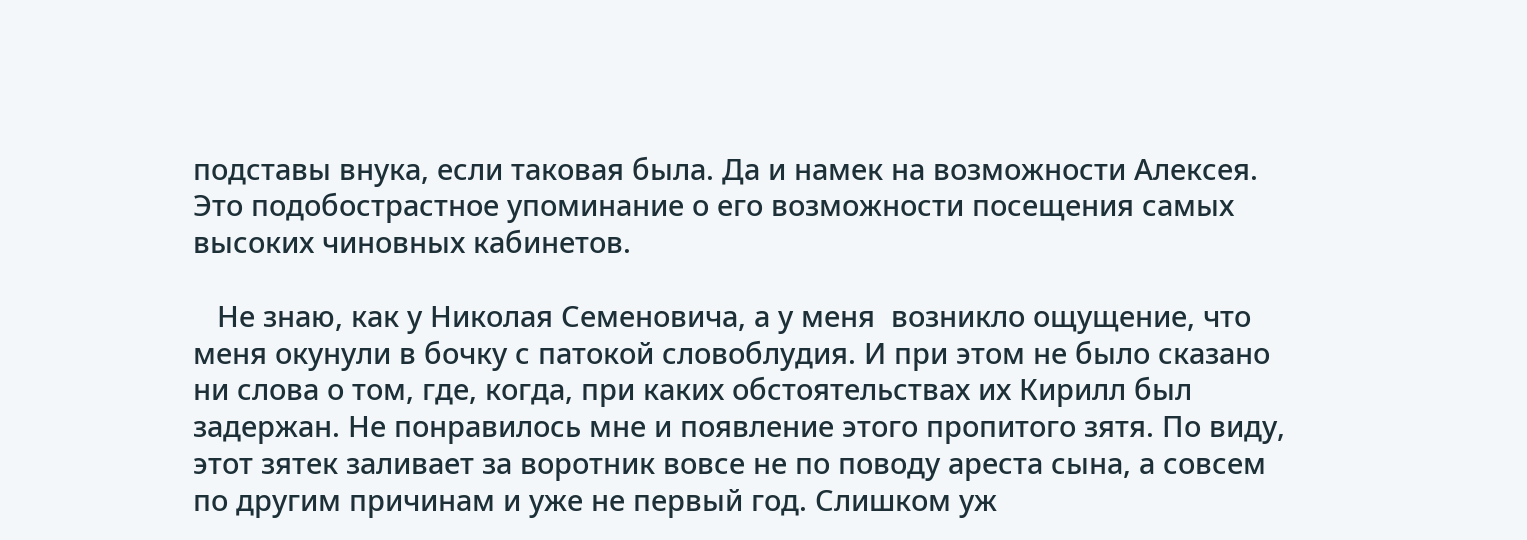подставы внука, если таковая была. Да и намек на возможности Алексея. Это подобострастное упоминание о его возможности посещения самых высоких чиновных кабинетов.

   Не знаю, как у Николая Семеновича, а у меня  возникло ощущение, что меня окунули в бочку с патокой словоблудия. И при этом не было сказано ни слова о том, где, когда, при каких обстоятельствах их Кирилл был задержан. Не понравилось мне и появление этого пропитого зятя. По виду, этот зятек заливает за воротник вовсе не по поводу ареста сына, а совсем по другим причинам и уже не первый год. Слишком уж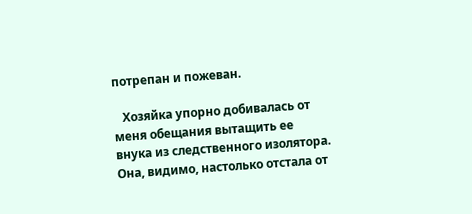потрепан и пожеван.

   Хозяйка упорно добивалась от меня обещания вытащить ее внука из следственного изолятора. Она, видимо, настолько отстала от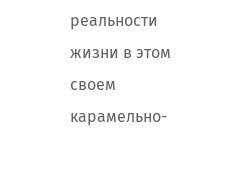реальности жизни в этом своем карамельно-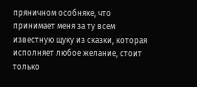пряничном особняке, что принимает меня за ту всем известную щуку из сказки, которая исполняет любое желание, стоит только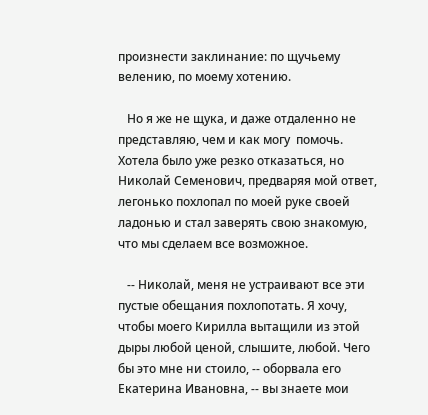произнести заклинание: по щучьему велению, по моему хотению.

   Но я же не щука, и даже отдаленно не представляю, чем и как могу  помочь. Хотела было уже резко отказаться, но Николай Семенович, предваряя мой ответ, легонько похлопал по моей руке своей ладонью и стал заверять свою знакомую, что мы сделаем все возможное.

   -- Николай, меня не устраивают все эти пустые обещания похлопотать. Я хочу, чтобы моего Кирилла вытащили из этой дыры любой ценой, слышите, любой. Чего бы это мне ни стоило, -- оборвала его Екатерина Ивановна, -- вы знаете мои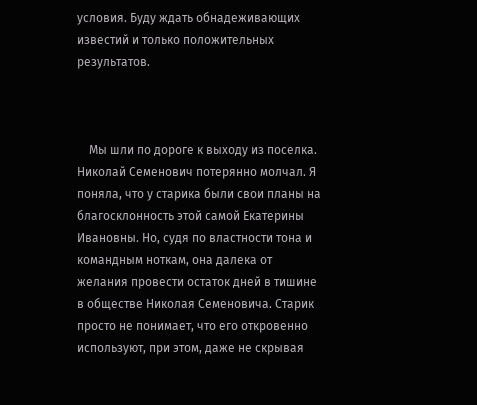условия. Буду ждать обнадеживающих известий и только положительных результатов.



    Мы шли по дороге к выходу из поселка. Николай Семенович потерянно молчал. Я поняла, что у старика были свои планы на благосклонность этой самой Екатерины Ивановны. Но, судя по властности тона и командным ноткам, она далека от желания провести остаток дней в тишине в обществе Николая Семеновича. Старик просто не понимает, что его откровенно используют, при этом, даже не скрывая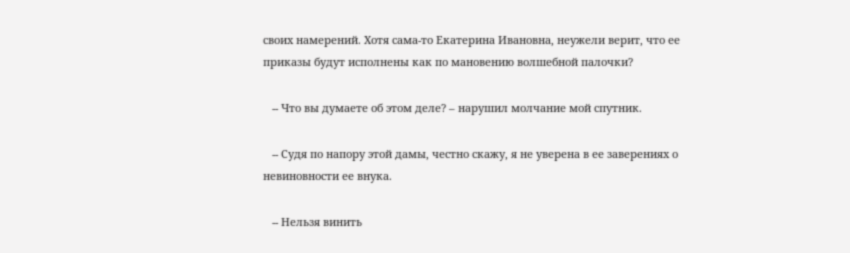своих намерений. Хотя сама-то Екатерина Ивановна, неужели верит, что ее приказы будут исполнены как по мановению волшебной палочки?

   -- Что вы думаете об этом деле? – нарушил молчание мой спутник.

   -- Судя по напору этой дамы, честно скажу, я не уверена в ее заверениях о невиновности ее внука.

   -- Нельзя винить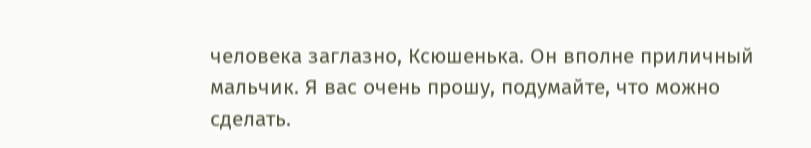человека заглазно, Ксюшенька. Он вполне приличный мальчик. Я вас очень прошу, подумайте, что можно сделать.